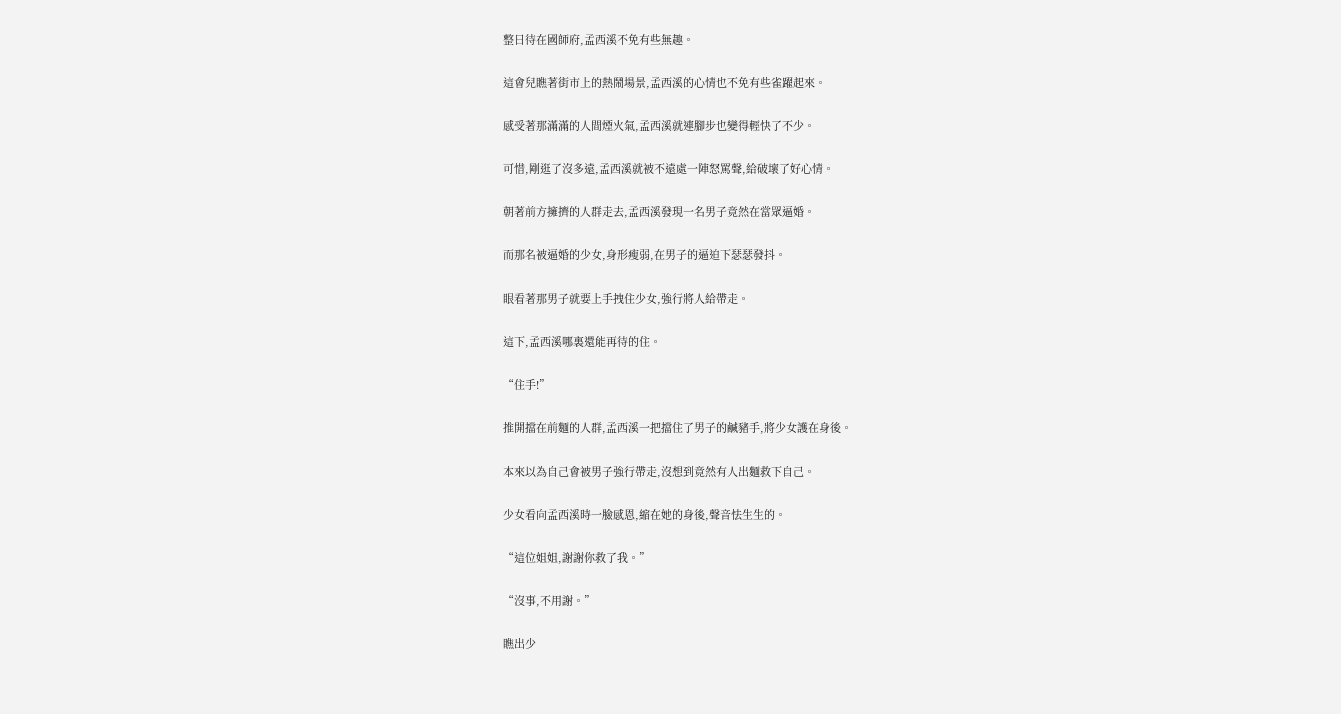整日待在國師府,孟西溪不免有些無趣。

這會兒瞧著街市上的熱鬧場景,孟西溪的心情也不免有些雀躍起來。

感受著那滿滿的人間煙火氣,孟西溪就連腳步也變得輕快了不少。

可惜,剛逛了沒多遠,孟西溪就被不遠處一陣怒罵聲,給破壞了好心情。

朝著前方擁擠的人群走去,孟西溪發現一名男子竟然在當眾逼婚。

而那名被逼婚的少女,身形瘦弱,在男子的逼迫下瑟瑟發抖。

眼看著那男子就要上手拽住少女,強行將人給帶走。

這下,孟西溪哪裏還能再待的住。

“住手!”

推開擋在前麵的人群,孟西溪一把擋住了男子的鹹豬手,將少女護在身後。

本來以為自己會被男子強行帶走,沒想到竟然有人出麵救下自己。

少女看向孟西溪時一臉感恩,縮在她的身後,聲音怯生生的。

“這位姐姐,謝謝你救了我。”

“沒事,不用謝。”

瞧出少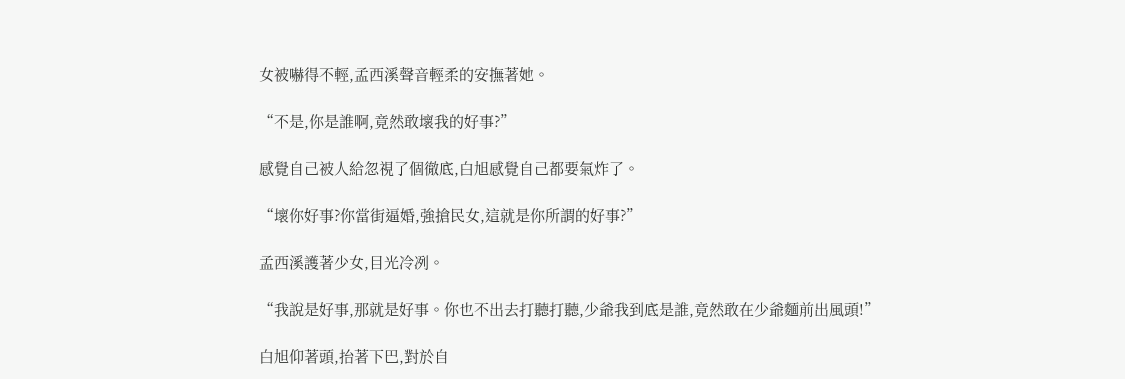女被嚇得不輕,孟西溪聲音輕柔的安撫著她。

“不是,你是誰啊,竟然敢壞我的好事?”

感覺自己被人給忽視了個徹底,白旭感覺自己都要氣炸了。

“壞你好事?你當街逼婚,強搶民女,這就是你所謂的好事?”

孟西溪護著少女,目光冷冽。

“我說是好事,那就是好事。你也不出去打聽打聽,少爺我到底是誰,竟然敢在少爺麵前出風頭!”

白旭仰著頭,抬著下巴,對於自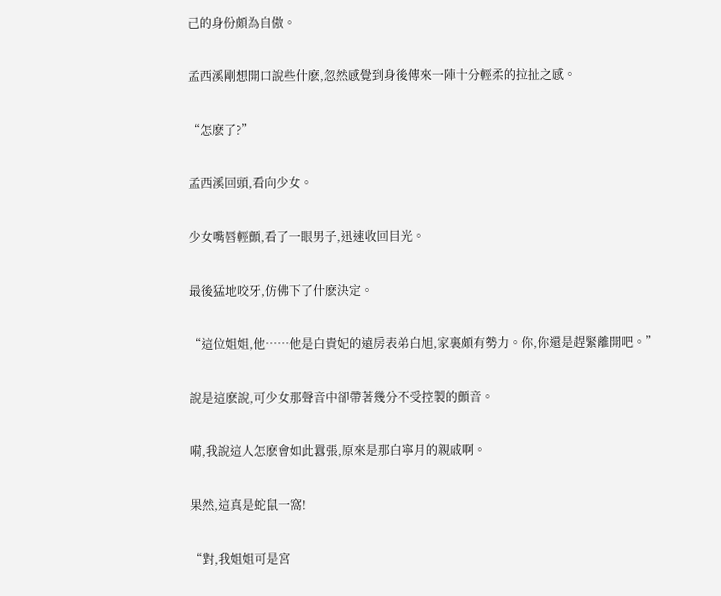己的身份頗為自傲。

孟西溪剛想開口說些什麽,忽然感覺到身後傳來一陣十分輕柔的拉扯之感。

“怎麽了?”

孟西溪回頭,看向少女。

少女嘴唇輕顫,看了一眼男子,迅速收回目光。

最後猛地咬牙,仿佛下了什麽決定。

“這位姐姐,他……他是白貴妃的遠房表弟白旭,家裏頗有勢力。你,你還是趕緊離開吧。”

說是這麽說,可少女那聲音中卻帶著幾分不受控製的顫音。

嗬,我說這人怎麽會如此囂張,原來是那白寧月的親戚啊。

果然,這真是蛇鼠一窩!

“對,我姐姐可是宮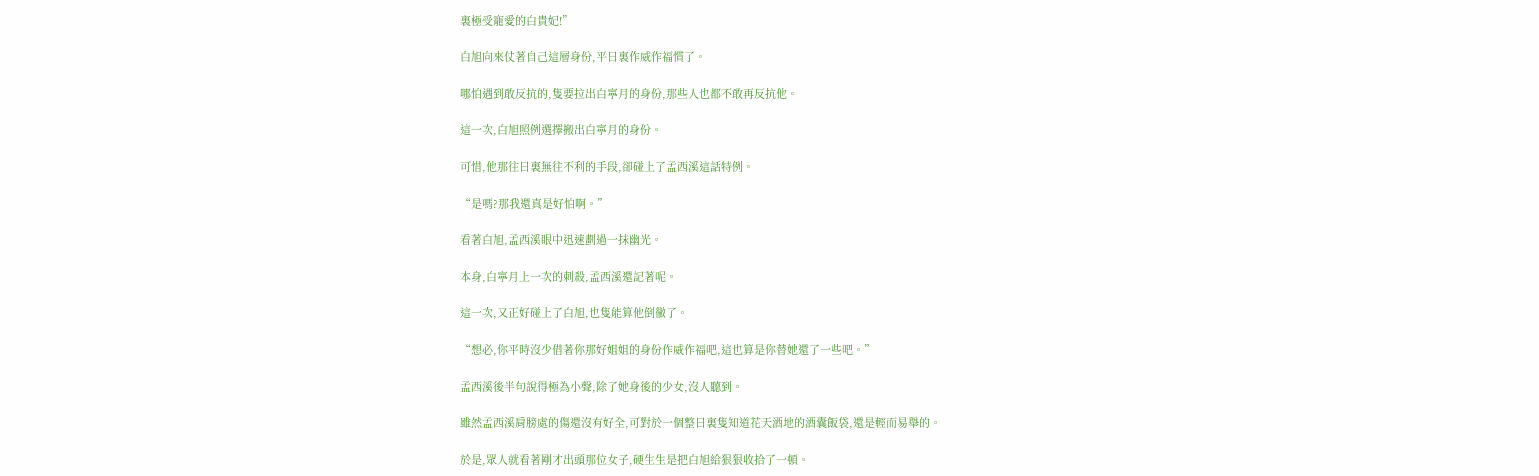裏極受寵愛的白貴妃!”

白旭向來仗著自己這層身份,平日裏作威作福慣了。

哪怕遇到敢反抗的,隻要拉出白寧月的身份,那些人也都不敢再反抗他。

這一次,白旭照例選擇搬出白寧月的身份。

可惜,他那往日裏無往不利的手段,卻碰上了孟西溪這話特例。

“是嗎?那我還真是好怕啊。”

看著白旭,孟西溪眼中迅速劃過一抹幽光。

本身,白寧月上一次的刺殺,孟西溪還記著呢。

這一次,又正好碰上了白旭,也隻能算他倒黴了。

“想必,你平時沒少借著你那好姐姐的身份作威作福吧,這也算是你替她還了一些吧。”

孟西溪後半句說得極為小聲,除了她身後的少女,沒人聽到。

雖然孟西溪肩膀處的傷還沒有好全,可對於一個整日裏隻知道花天酒地的酒囊飯袋,還是輕而易舉的。

於是,眾人就看著剛才出頭那位女子,硬生生是把白旭給狠狠收拾了一頓。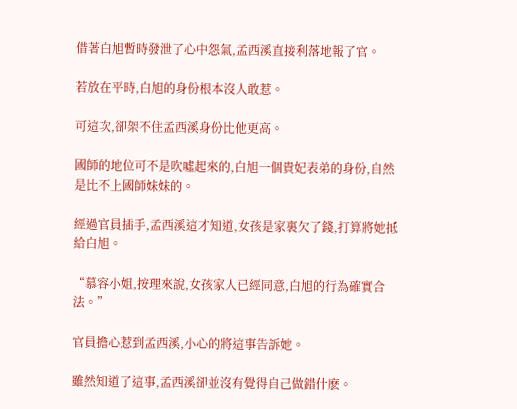借著白旭暫時發泄了心中怨氣,孟西溪直接利落地報了官。

若放在平時,白旭的身份根本沒人敢惹。

可這次,卻架不住孟西溪身份比他更高。

國師的地位可不是吹噓起來的,白旭一個貴妃表弟的身份,自然是比不上國師妹妹的。

經過官員插手,孟西溪這才知道,女孩是家裏欠了錢,打算將她抵給白旭。

“慕容小姐,按理來說,女孩家人已經同意,白旭的行為確實合法。”

官員擔心惹到孟西溪,小心的將這事告訴她。

雖然知道了這事,孟西溪卻並沒有覺得自己做錯什麽。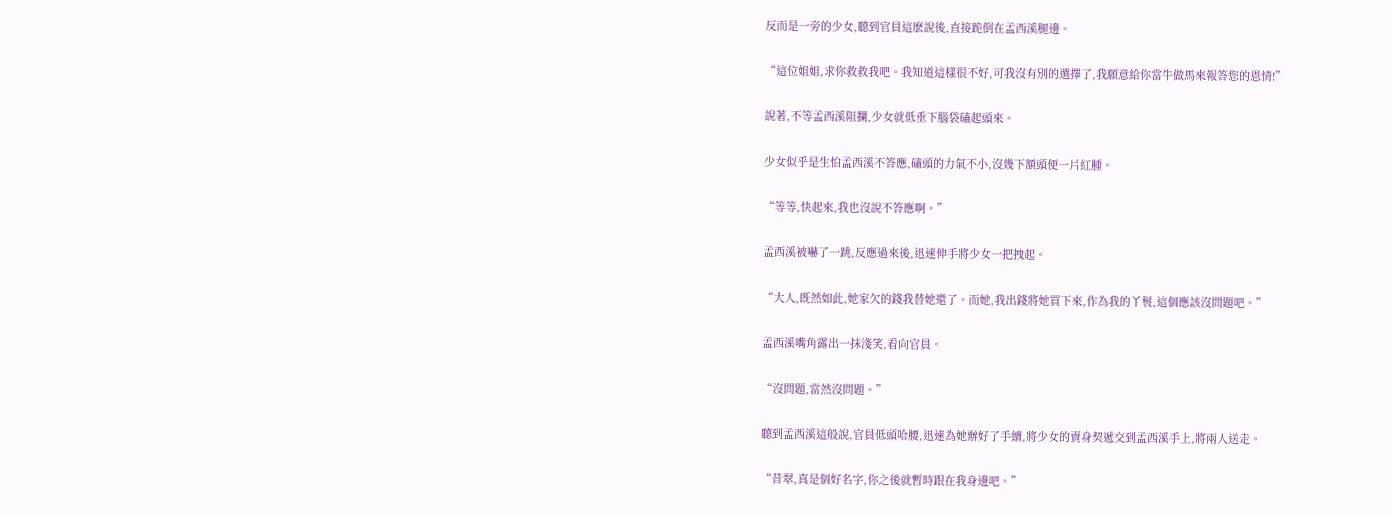反而是一旁的少女,聽到官員這麽說後,直接跪倒在孟西溪腿邊。

“這位姐姐,求你救救我吧。我知道這樣很不好,可我沒有別的選擇了,我願意給你當牛做馬來報答您的恩情!”

說著,不等孟西溪阻攔,少女就低垂下腦袋磕起頭來。

少女似乎是生怕孟西溪不答應,磕頭的力氣不小,沒幾下額頭便一片紅腫。

“等等,快起來,我也沒說不答應啊。”

孟西溪被嚇了一跳,反應過來後,迅速伸手將少女一把拽起。

“大人,既然如此,她家欠的錢我替她還了。而她,我出錢將她買下來,作為我的丫鬟,這個應該沒問題吧。”

孟西溪嘴角露出一抹淺笑,看向官員。

“沒問題,當然沒問題。”

聽到孟西溪這般說,官員低頭哈腰,迅速為她辦好了手續,將少女的賣身契遞交到孟西溪手上,將兩人送走。

“昔翠,真是個好名字,你之後就暫時跟在我身邊吧。”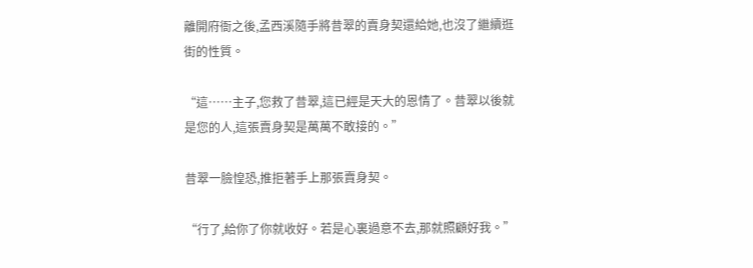離開府衙之後,孟西溪隨手將昔翠的賣身契還給她,也沒了繼續逛街的性質。

“這……主子,您救了昔翠,這已經是天大的恩情了。昔翠以後就是您的人,這張賣身契是萬萬不敢接的。”

昔翠一臉惶恐,推拒著手上那張賣身契。

“行了,給你了你就收好。若是心裏過意不去,那就照顧好我。”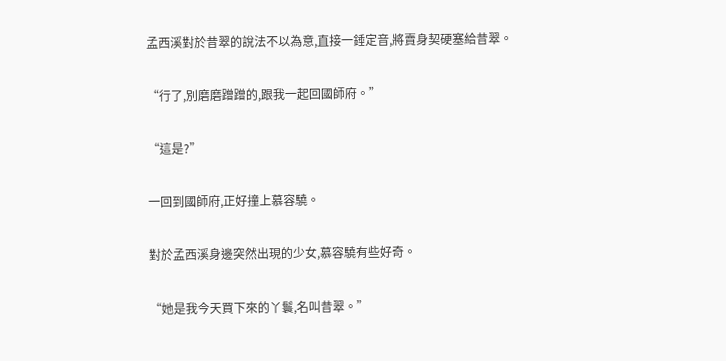孟西溪對於昔翠的說法不以為意,直接一錘定音,將賣身契硬塞給昔翠。

“行了,別磨磨蹭蹭的,跟我一起回國師府。”

“這是?”

一回到國師府,正好撞上慕容驍。

對於孟西溪身邊突然出現的少女,慕容驍有些好奇。

“她是我今天買下來的丫鬟,名叫昔翠。”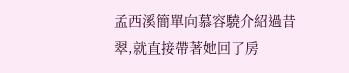孟西溪簡單向慕容驍介紹過昔翠,就直接帶著她回了房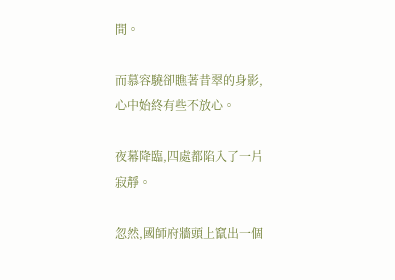間。

而慕容驍卻瞧著昔翠的身影,心中始終有些不放心。

夜幕降臨,四處都陷入了一片寂靜。

忽然,國師府牆頭上竄出一個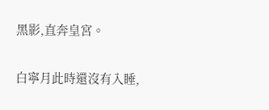黑影,直奔皇宮。

白寧月此時還沒有入睡,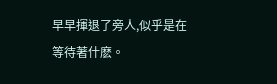早早揮退了旁人,似乎是在等待著什麽。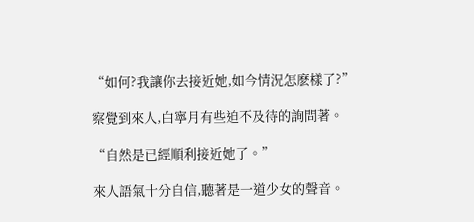“如何?我讓你去接近她,如今情況怎麽樣了?”

察覺到來人,白寧月有些迫不及待的詢問著。

“自然是已經順利接近她了。”

來人語氣十分自信,聽著是一道少女的聲音。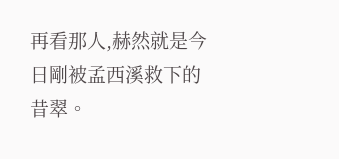再看那人,赫然就是今日剛被孟西溪救下的昔翠。